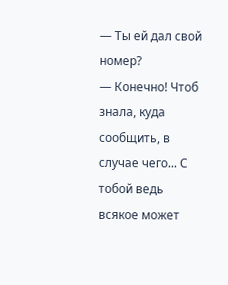— Ты ей дал свой номер?
— Конечно! Чтоб знала, куда сообщить, в случае чего... С тобой ведь всякое может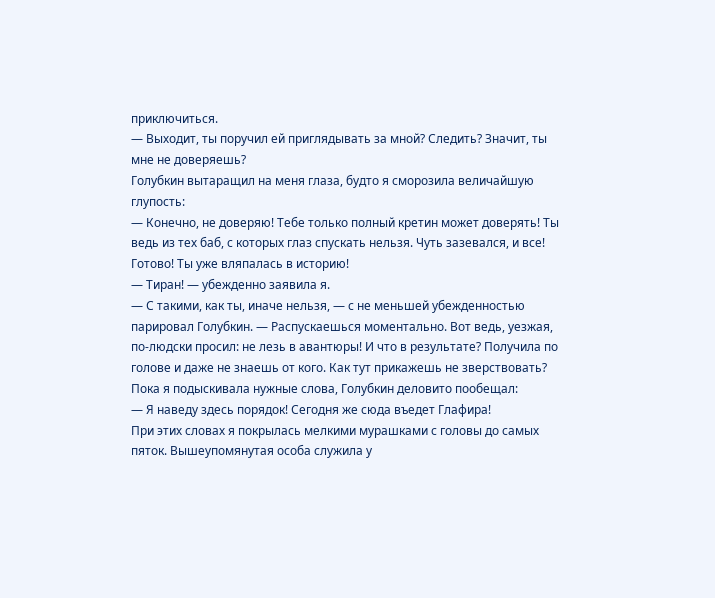приключиться.
— Выходит, ты поручил ей приглядывать за мной? Следить? Значит, ты мне не доверяешь?
Голубкин вытаращил на меня глаза, будто я сморозила величайшую глупость:
— Конечно, не доверяю! Тебе только полный кретин может доверять! Ты ведь из тех баб, с которых глаз спускать нельзя. Чуть зазевался, и все! Готово! Ты уже вляпалась в историю!
— Тиран! — убежденно заявила я.
— С такими, как ты, иначе нельзя, — с не меньшей убежденностью парировал Голубкин. — Распускаешься моментально. Вот ведь, уезжая, по-людски просил: не лезь в авантюры! И что в результате? Получила по голове и даже не знаешь от кого. Как тут прикажешь не зверствовать?
Пока я подыскивала нужные слова, Голубкин деловито пообещал:
— Я наведу здесь порядок! Сегодня же сюда въедет Глафира!
При этих словах я покрылась мелкими мурашками с головы до самых пяток. Вышеупомянутая особа служила у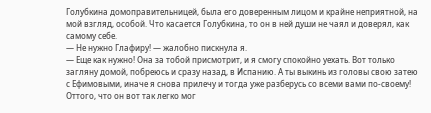Голубкина домоправительницей, была его доверенным лицом и крайне неприятной, на мой взгляд, особой. Что касается Голубкина, то он в ней души не чаял и доверял, как самому себе.
— Не нужно Глафиру! — жалобно пискнула я.
— Еще как нужно! Она за тобой присмотрит, и я смогу спокойно уехать. Вот только загляну домой, побреюсь и сразу назад, в Испанию. А ты выкинь из головы свою затею с Ефимовыми, иначе я снова прилечу и тогда уже разберусь со всеми вами по-своему!
Оттого, что он вот так легко мог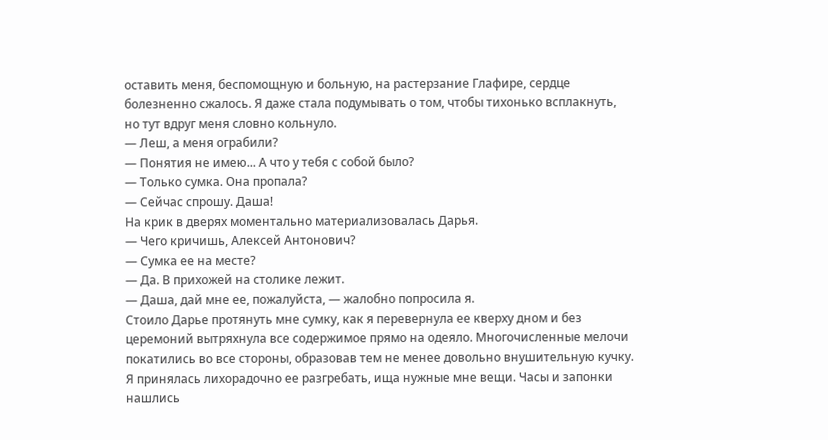оставить меня, беспомощную и больную, на растерзание Глафире, сердце болезненно сжалось. Я даже стала подумывать о том, чтобы тихонько всплакнуть, но тут вдруг меня словно кольнуло.
— Леш, а меня ограбили?
— Понятия не имею... А что у тебя с собой было?
— Только сумка. Она пропала?
— Сейчас спрошу. Даша!
На крик в дверях моментально материализовалась Дарья.
— Чего кричишь, Алексей Антонович?
— Сумка ее на месте?
— Да. В прихожей на столике лежит.
— Даша, дай мне ее, пожалуйста, — жалобно попросила я.
Стоило Дарье протянуть мне сумку, как я перевернула ее кверху дном и без церемоний вытряхнула все содержимое прямо на одеяло. Многочисленные мелочи покатились во все стороны, образовав тем не менее довольно внушительную кучку. Я принялась лихорадочно ее разгребать, ища нужные мне вещи. Часы и запонки нашлись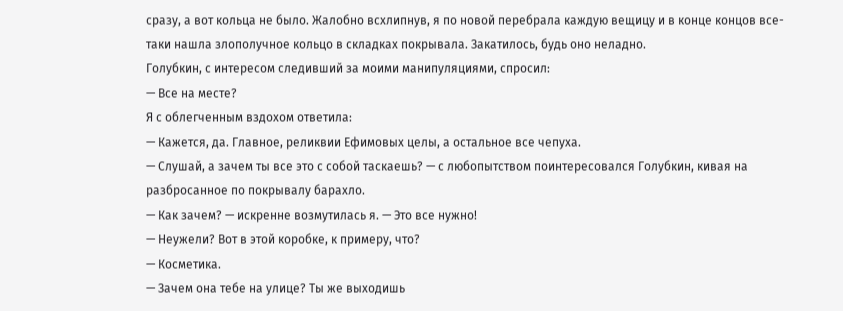сразу, а вот кольца не было. Жалобно всхлипнув, я по новой перебрала каждую вещицу и в конце концов все-таки нашла злополучное кольцо в складках покрывала. Закатилось, будь оно неладно.
Голубкин, с интересом следивший за моими манипуляциями, спросил:
— Все на месте?
Я с облегченным вздохом ответила:
— Кажется, да. Главное, реликвии Ефимовых целы, а остальное все чепуха.
— Слушай, а зачем ты все это с собой таскаешь? — с любопытством поинтересовался Голубкин, кивая на разбросанное по покрывалу барахло.
— Как зачем? — искренне возмутилась я. — Это все нужно!
— Неужели? Вот в этой коробке, к примеру, что?
— Косметика.
— Зачем она тебе на улице? Ты же выходишь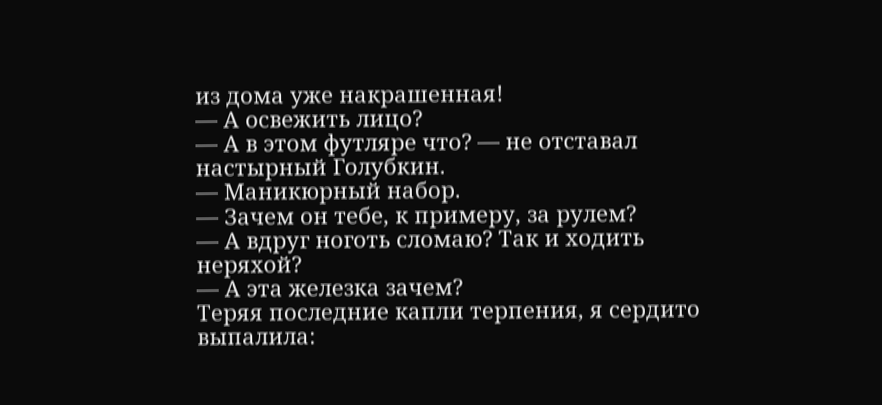из дома уже накрашенная!
— А освежить лицо?
— А в этом футляре что? — не отставал настырный Голубкин.
— Маникюрный набор.
— Зачем он тебе, к примеру, за рулем?
— А вдруг ноготь сломаю? Так и ходить неряхой?
— А эта железка зачем?
Теряя последние капли терпения, я сердито выпалила: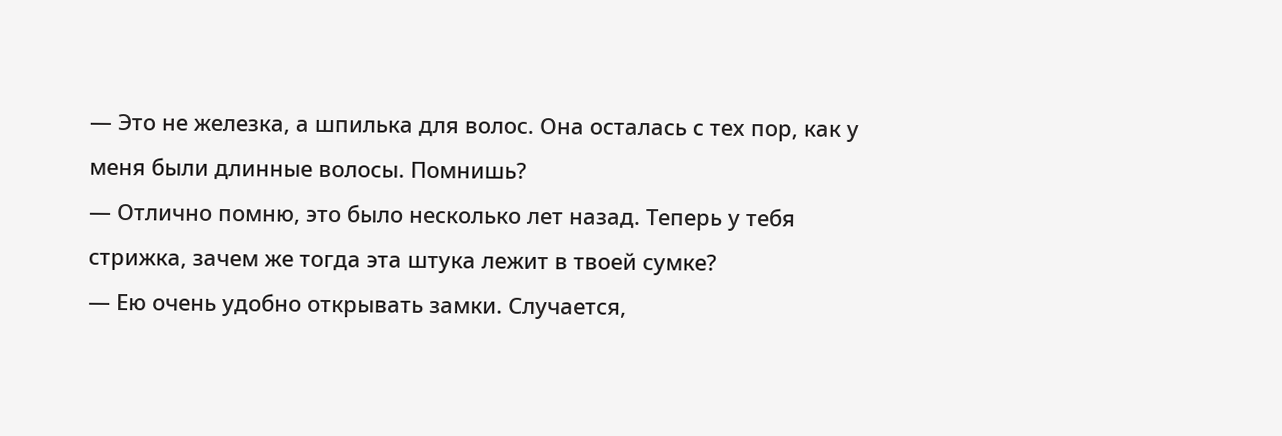— Это не железка, а шпилька для волос. Она осталась с тех пор, как у меня были длинные волосы. Помнишь?
— Отлично помню, это было несколько лет назад. Теперь у тебя стрижка, зачем же тогда эта штука лежит в твоей сумке?
— Ею очень удобно открывать замки. Случается,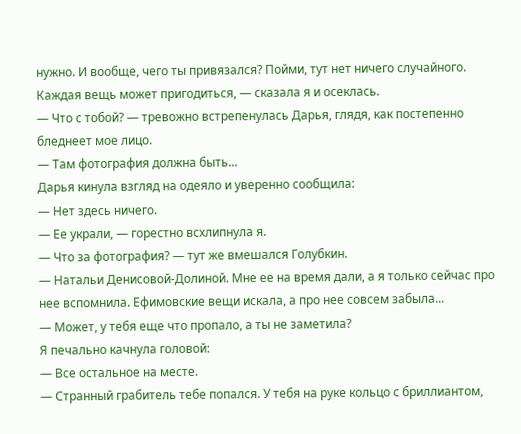нужно. И вообще, чего ты привязался? Пойми, тут нет ничего случайного. Каждая вещь может пригодиться, — сказала я и осеклась.
— Что с тобой? — тревожно встрепенулась Дарья, глядя, как постепенно бледнеет мое лицо.
— Там фотография должна быть...
Дарья кинула взгляд на одеяло и уверенно сообщила:
— Нет здесь ничего.
— Ее украли, — горестно всхлипнула я.
— Что за фотография? — тут же вмешался Голубкин.
— Натальи Денисовой-Долиной. Мне ее на время дали, а я только сейчас про нее вспомнила. Ефимовские вещи искала, а про нее совсем забыла...
— Может, у тебя еще что пропало, а ты не заметила?
Я печально качнула головой:
— Все остальное на месте.
— Странный грабитель тебе попался. У тебя на руке кольцо с бриллиантом,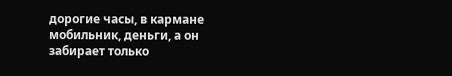дорогие часы, в кармане мобильник, деньги, а он забирает только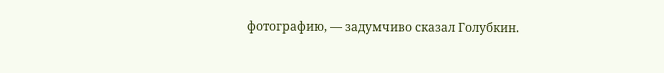фотографию, — задумчиво сказал Голубкин.